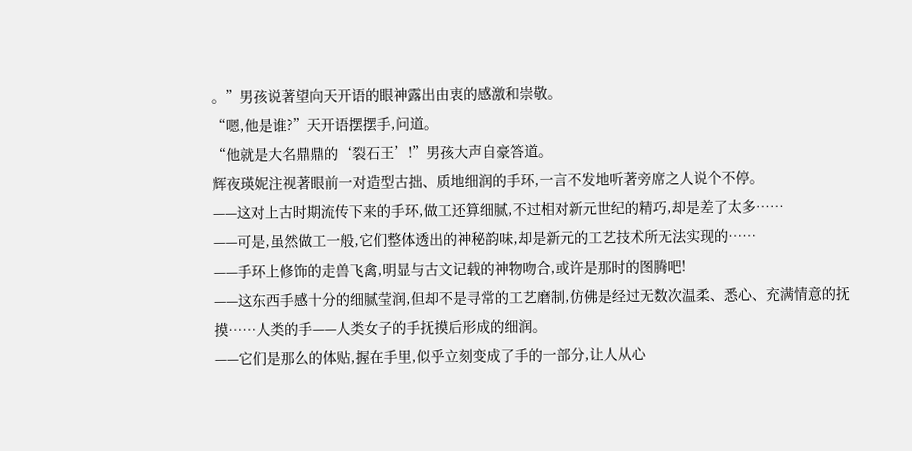。”男孩说著望向天开语的眼神露出由衷的感激和崇敬。
“嗯,他是谁?”天开语摆摆手,问道。
“他就是大名鼎鼎的‘裂石王’!”男孩大声自豪答道。
辉夜瑛妮注视著眼前一对造型古拙、质地细润的手环,一言不发地听著旁席之人说个不停。
——这对上古时期流传下来的手环,做工还算细腻,不过相对新元世纪的精巧,却是差了太多……
——可是,虽然做工一般,它们整体透出的神秘韵味,却是新元的工艺技术所无法实现的……
——手环上修饰的走兽飞禽,明显与古文记载的神物吻合,或许是那时的图腾吧!
——这东西手感十分的细腻莹润,但却不是寻常的工艺磨制,仿佛是经过无数次温柔、悉心、充满情意的抚摸……人类的手——人类女子的手抚摸后形成的细润。
——它们是那么的体贴,握在手里,似乎立刻变成了手的一部分,让人从心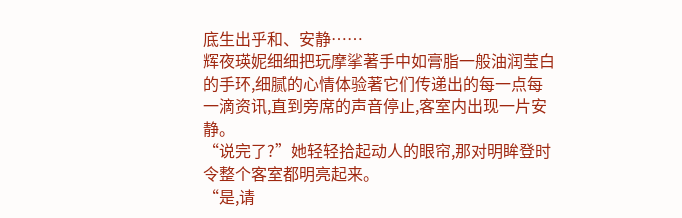底生出乎和、安静……
辉夜瑛妮细细把玩摩挲著手中如膏脂一般油润莹白的手环,细腻的心情体验著它们传递出的每一点每一滴资讯,直到旁席的声音停止,客室内出现一片安静。
“说完了?”她轻轻拾起动人的眼帘,那对明眸登时令整个客室都明亮起来。
“是,请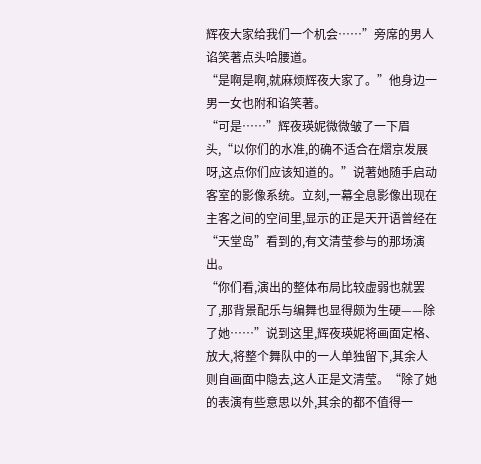辉夜大家给我们一个机会……”旁席的男人谄笑著点头哈腰道。
“是啊是啊,就麻烦辉夜大家了。”他身边一男一女也附和谄笑著。
“可是……”辉夜瑛妮微微皱了一下眉头,“以你们的水准,的确不适合在熠京发展呀,这点你们应该知道的。”说著她随手启动客室的影像系统。立刻,一幕全息影像出现在主客之间的空间里,显示的正是天开语曾经在“天堂岛”看到的,有文清莹参与的那场演出。
“你们看,演出的整体布局比较虚弱也就罢了,那背景配乐与编舞也显得颇为生硬——除了她……”说到这里,辉夜瑛妮将画面定格、放大,将整个舞队中的一人单独留下,其余人则自画面中隐去,这人正是文清莹。“除了她的表演有些意思以外,其余的都不值得一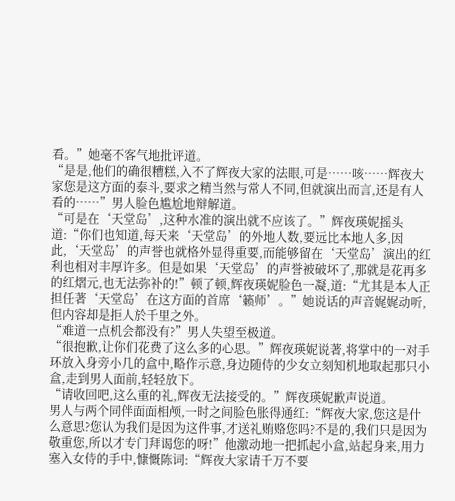看。”她毫不客气地批评道。
“是是,他们的确很糟糕,入不了辉夜大家的法眼,可是……咳……辉夜大家您是这方面的泰斗,要求之精当然与常人不同,但就演出而言,还是有人看的……”男人脸色尴尬地辩解道。
“可是在‘天堂岛’,这种水准的演出就不应该了。”辉夜瑛妮摇头道:“你们也知道,每天来‘天堂岛’的外地人数,要远比本地人多,因此,‘天堂岛’的声誉也就格外显得重要,而能够留在‘天堂岛’演出的红利也相对丰厚许多。但是如果‘天堂岛’的声誉被破坏了,那就是花再多的红熠元,也无法弥补的!”顿了顿,辉夜瑛妮脸色一凝,道:“尤其是本人正担任著‘天堂岛’在这方面的首席‘籁师’。”她说话的声音娓娓动听,但内容却是拒人於千里之外。
“难道一点机会都没有?”男人失望至极道。
“很抱歉,让你们花费了这么多的心思。”辉夜瑛妮说著,将掌中的一对手环放入身旁小几的盒中,略作示意,身边随侍的少女立刻知机地取起那只小盒,走到男人面前,轻轻放下。
“请收回吧,这么重的礼,辉夜无法接受的。”辉夜瑛妮歉声说道。
男人与两个同伴面面相颅,一时之间脸色胀得通红:“辉夜大家,您这是什么意思?您认为我们是因为这件事,才送礼贿赂您吗?不是的,我们只是因为敬重您,所以才专门拜谒您的呀!”他激动地一把抓起小盒,站起身来,用力塞入女侍的手中,慷慨陈词:“辉夜大家请千万不要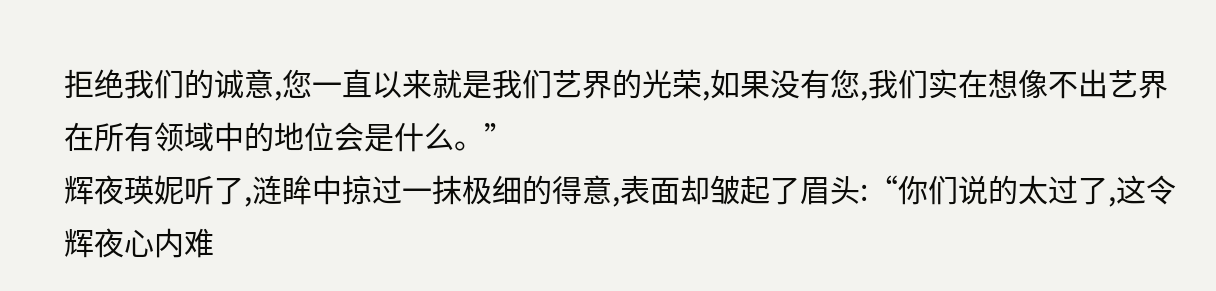拒绝我们的诚意,您一直以来就是我们艺界的光荣,如果没有您,我们实在想像不出艺界在所有领域中的地位会是什么。”
辉夜瑛妮听了,涟眸中掠过一抹极细的得意,表面却皱起了眉头:“你们说的太过了,这令辉夜心内难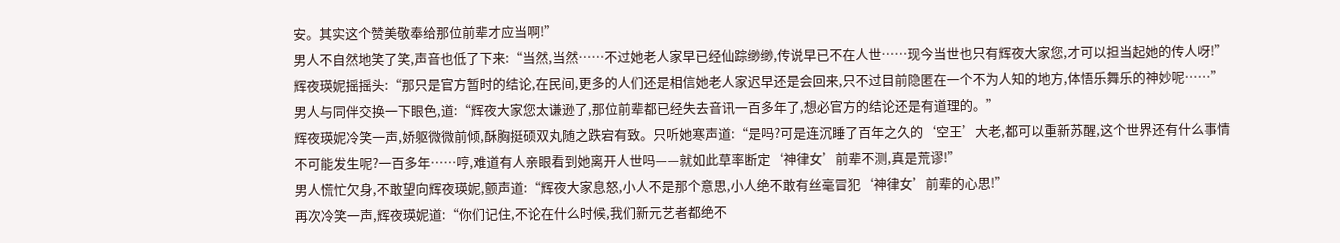安。其实这个赞美敬奉给那位前辈才应当啊!”
男人不自然地笑了笑,声音也低了下来:“当然,当然……不过她老人家早已经仙踪缈缈,传说早已不在人世……现今当世也只有辉夜大家您,才可以担当起她的传人呀!”
辉夜瑛妮摇摇头:“那只是官方暂时的结论,在民间,更多的人们还是相信她老人家迟早还是会回来,只不过目前隐匿在一个不为人知的地方,体悟乐舞乐的神妙呢……”
男人与同伴交换一下眼色,道:“辉夜大家您太谦逊了,那位前辈都已经失去音讯一百多年了,想必官方的结论还是有道理的。”
辉夜瑛妮冷笑一声,娇躯微微前倾,酥胸挺硕双丸随之跌宕有致。只听她寒声道:“是吗?可是连沉睡了百年之久的‘空王’大老,都可以重新苏醒,这个世界还有什么事情不可能发生呢?一百多年……哼,难道有人亲眼看到她离开人世吗——就如此草率断定‘神律女’前辈不测,真是荒谬!”
男人慌忙欠身,不敢望向辉夜瑛妮,颤声道:“辉夜大家息怒,小人不是那个意思,小人绝不敢有丝毫冒犯‘神律女’前辈的心思!”
再次冷笑一声,辉夜瑛妮道:“你们记住,不论在什么时候,我们新元艺者都绝不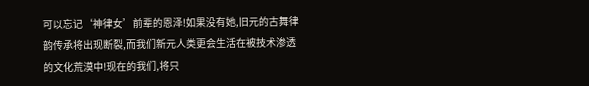可以忘记‘神律女’前辈的恩泽!如果没有她,旧元的古舞律韵传承将出现断裂,而我们新元人类更会生活在被技术渗透的文化荒漠中!现在的我们,将只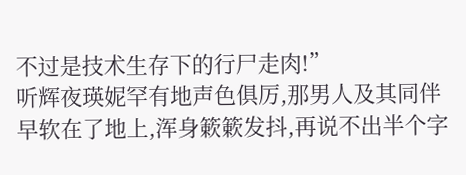不过是技术生存下的行尸走肉!”
听辉夜瑛妮罕有地声色俱厉,那男人及其同伴早软在了地上,浑身簌簌发抖,再说不出半个字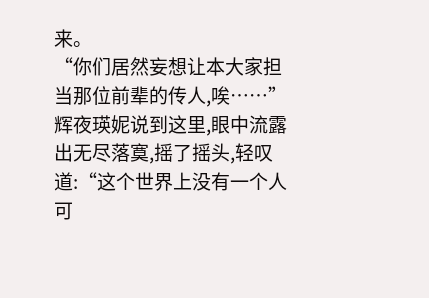来。
“你们居然妄想让本大家担当那位前辈的传人,唉……”辉夜瑛妮说到这里,眼中流露出无尽落寞,摇了摇头,轻叹道:“这个世界上没有一个人可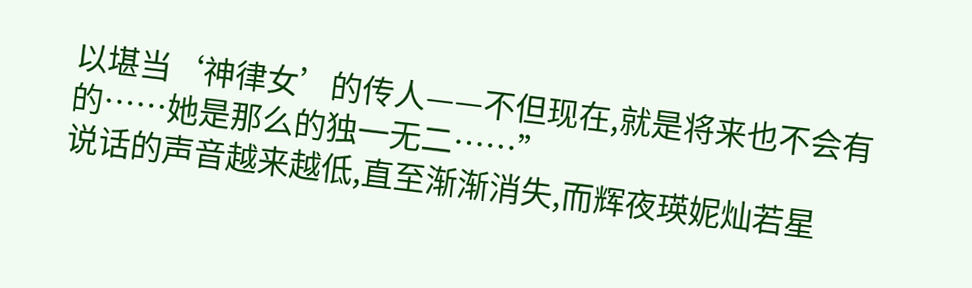以堪当‘神律女’的传人——不但现在,就是将来也不会有的……她是那么的独一无二……”
说话的声音越来越低,直至渐渐消失,而辉夜瑛妮灿若星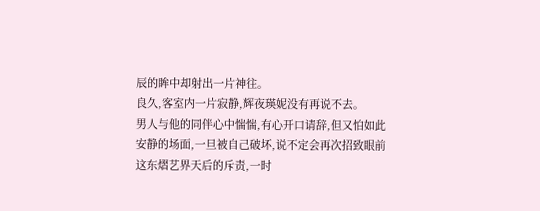辰的眸中却射出一片神往。
良久,客室内一片寂静,辉夜瑛妮没有再说不去。
男人与他的同伴心中惴惴,有心开口请辞,但又怕如此安静的场面,一旦被自己破坏,说不定会再次招致眼前这东熠艺界天后的斥责,一时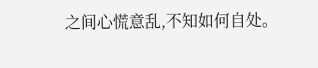之间心慌意乱,不知如何自处。